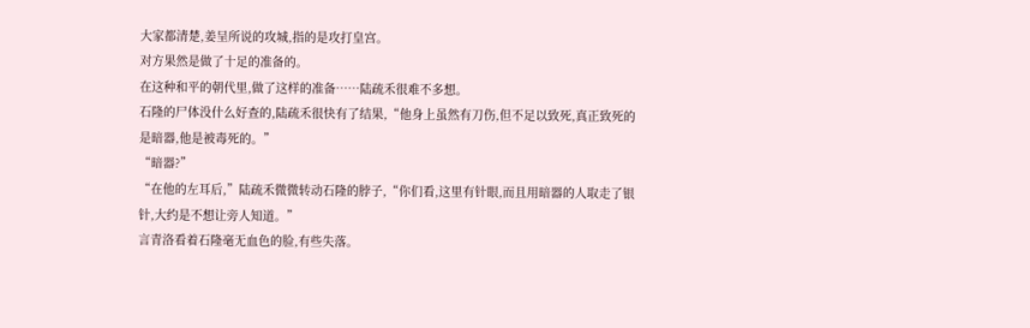大家都清楚,姜呈所说的攻城,指的是攻打皇宫。
对方果然是做了十足的准备的。
在这种和平的朝代里,做了这样的准备……陆疏禾很难不多想。
石隆的尸体没什么好查的,陆疏禾很快有了结果,“他身上虽然有刀伤,但不足以致死,真正致死的是暗器,他是被毒死的。”
“暗器?”
“在他的左耳后,”陆疏禾微微转动石隆的脖子,“你们看,这里有针眼,而且用暗器的人取走了银针,大约是不想让旁人知道。”
言青洛看着石隆毫无血色的脸,有些失落。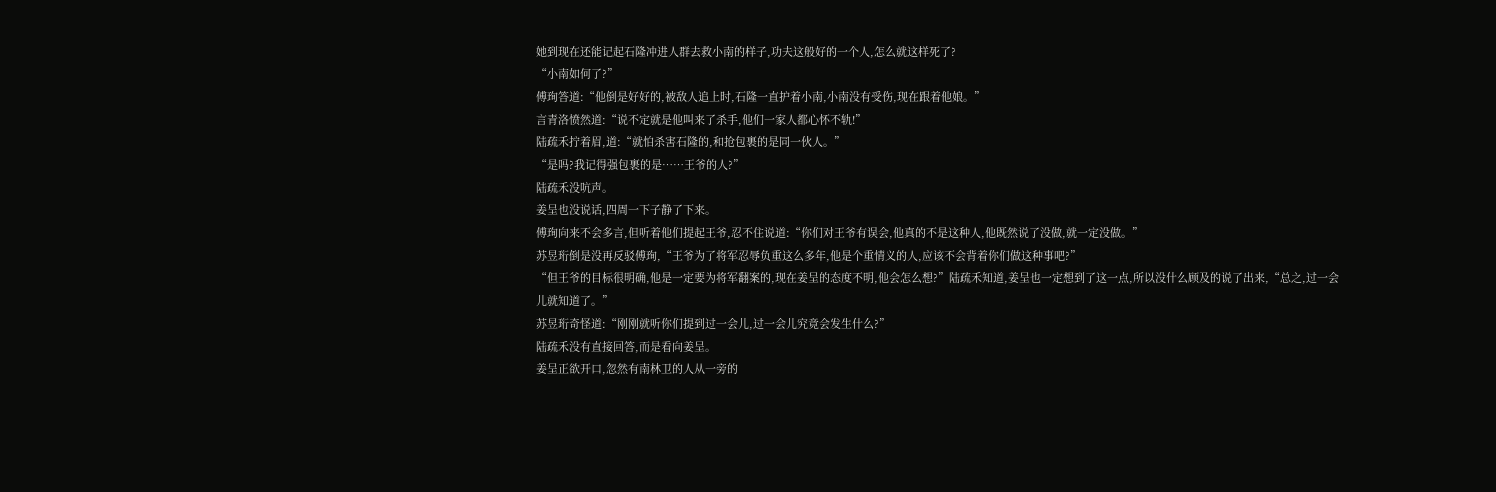她到现在还能记起石隆冲进人群去救小南的样子,功夫这般好的一个人,怎么就这样死了?
“小南如何了?”
傅珣答道:“他倒是好好的,被敌人追上时,石隆一直护着小南,小南没有受伤,现在跟着他娘。”
言青洛愤然道:“说不定就是他叫来了杀手,他们一家人都心怀不轨!”
陆疏禾拧着眉,道:“就怕杀害石隆的,和抢包裹的是同一伙人。”
“是吗?我记得强包裹的是……王爷的人?”
陆疏禾没吭声。
姜呈也没说话,四周一下子静了下来。
傅珣向来不会多言,但听着他们提起王爷,忍不住说道:“你们对王爷有误会,他真的不是这种人,他既然说了没做,就一定没做。”
苏昱珩倒是没再反驳傅珣,“王爷为了将军忍辱负重这么多年,他是个重情义的人,应该不会背着你们做这种事吧?”
“但王爷的目标很明确,他是一定要为将军翻案的,现在姜呈的态度不明,他会怎么想?”陆疏禾知道,姜呈也一定想到了这一点,所以没什么顾及的说了出来,“总之,过一会儿就知道了。”
苏昱珩奇怪道:“刚刚就听你们提到过一会儿,过一会儿究竟会发生什么?”
陆疏禾没有直接回答,而是看向姜呈。
姜呈正欲开口,忽然有南林卫的人从一旁的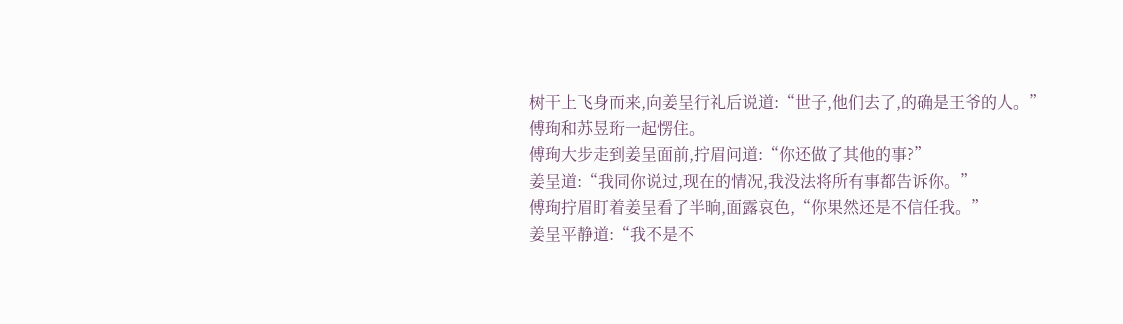树干上飞身而来,向姜呈行礼后说道:“世子,他们去了,的确是王爷的人。”
傅珣和苏昱珩一起愣住。
傅珣大步走到姜呈面前,拧眉问道:“你还做了其他的事?”
姜呈道:“我同你说过,现在的情况,我没法将所有事都告诉你。”
傅珣拧眉盯着姜呈看了半晌,面露哀色,“你果然还是不信任我。”
姜呈平静道:“我不是不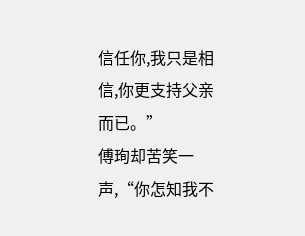信任你,我只是相信,你更支持父亲而已。”
傅珣却苦笑一声,“你怎知我不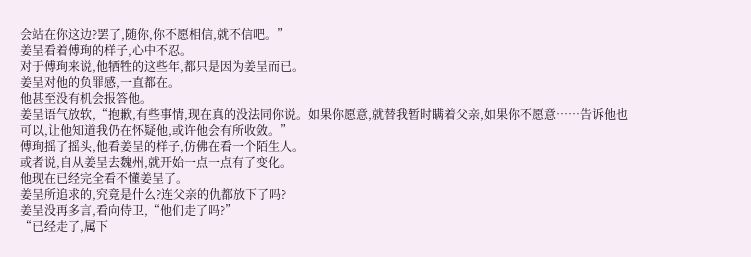会站在你这边?罢了,随你,你不愿相信,就不信吧。”
姜呈看着傅珣的样子,心中不忍。
对于傅珣来说,他牺牲的这些年,都只是因为姜呈而已。
姜呈对他的负罪感,一直都在。
他甚至没有机会报答他。
姜呈语气放软,“抱歉,有些事情,现在真的没法同你说。如果你愿意,就替我暂时瞒着父亲,如果你不愿意……告诉他也可以,让他知道我仍在怀疑他,或许他会有所收敛。”
傅珣摇了摇头,他看姜呈的样子,仿佛在看一个陌生人。
或者说,自从姜呈去魏州,就开始一点一点有了变化。
他现在已经完全看不懂姜呈了。
姜呈所追求的,究竟是什么?连父亲的仇都放下了吗?
姜呈没再多言,看向侍卫,“他们走了吗?”
“已经走了,属下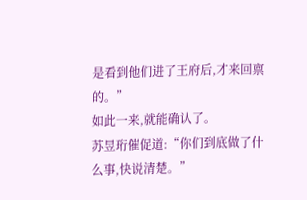是看到他们进了王府后,才来回禀的。”
如此一来,就能确认了。
苏昱珩催促道:“你们到底做了什么事,快说清楚。”